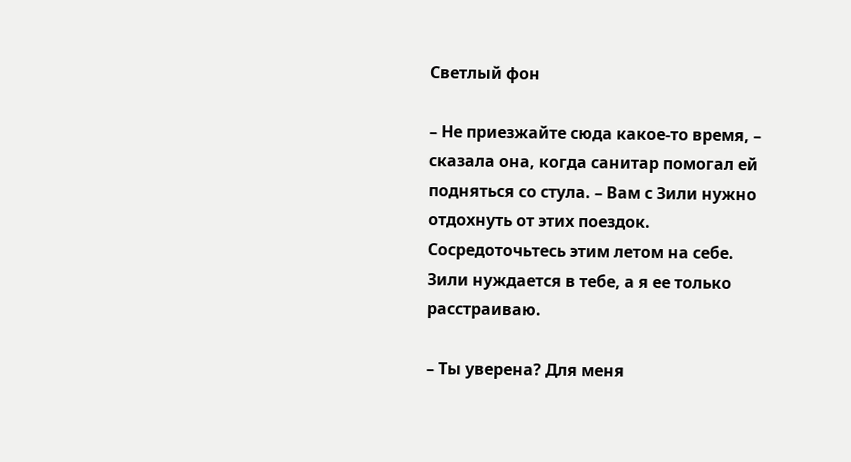Светлый фон

– Не приезжайте сюда какое-то время, – сказала она, когда санитар помогал ей подняться со стула. – Вам с Зили нужно отдохнуть от этих поездок. Сосредоточьтесь этим летом на себе. Зили нуждается в тебе, а я ее только расстраиваю.

– Ты уверена? Для меня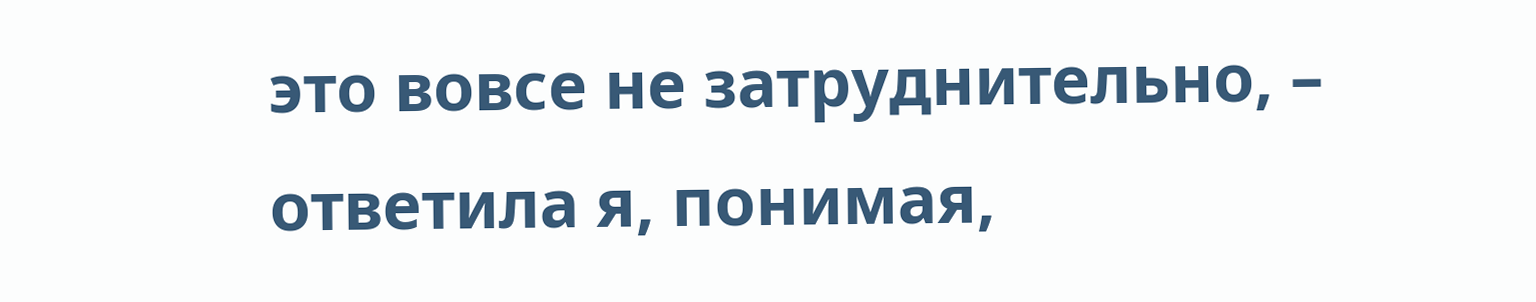это вовсе не затруднительно, – ответила я, понимая,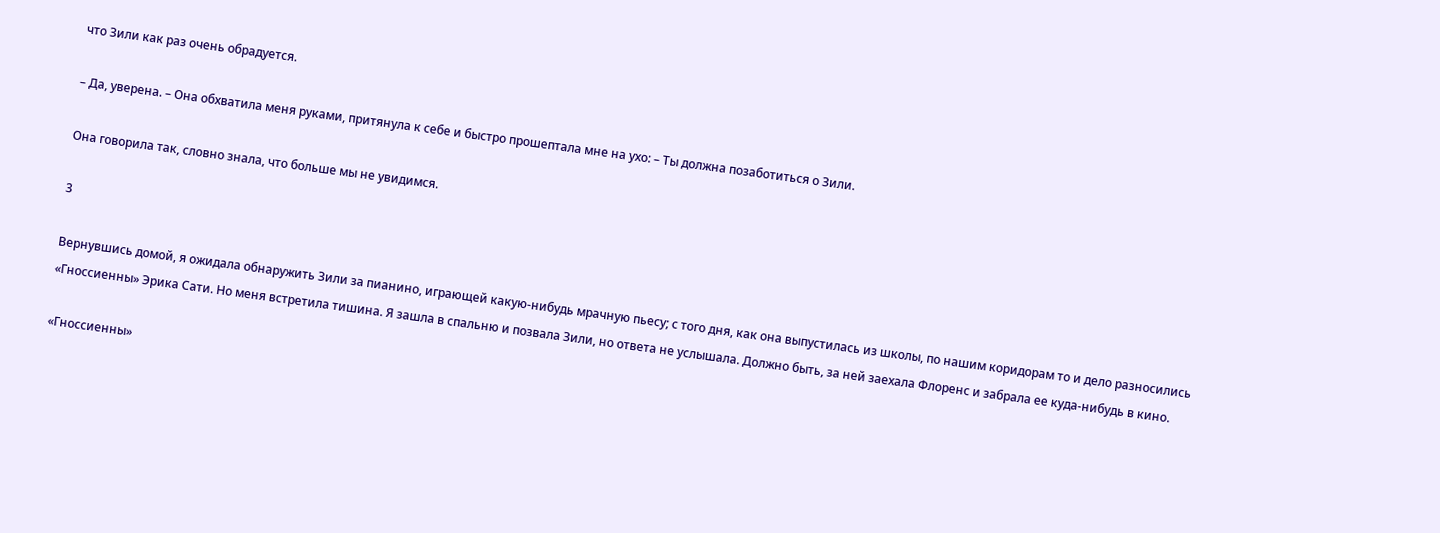что Зили как раз очень обрадуется.

– Да, уверена. – Она обхватила меня руками, притянула к себе и быстро прошептала мне на ухо: – Ты должна позаботиться о Зили.

Она говорила так, словно знала, что больше мы не увидимся.

3

Вернувшись домой, я ожидала обнаружить Зили за пианино, играющей какую-нибудь мрачную пьесу; с того дня, как она выпустилась из школы, по нашим коридорам то и дело разносились «Гноссиенны» Эрика Сати. Но меня встретила тишина. Я зашла в спальню и позвала Зили, но ответа не услышала. Должно быть, за ней заехала Флоренс и забрала ее куда-нибудь в кино.

«Гноссиенны»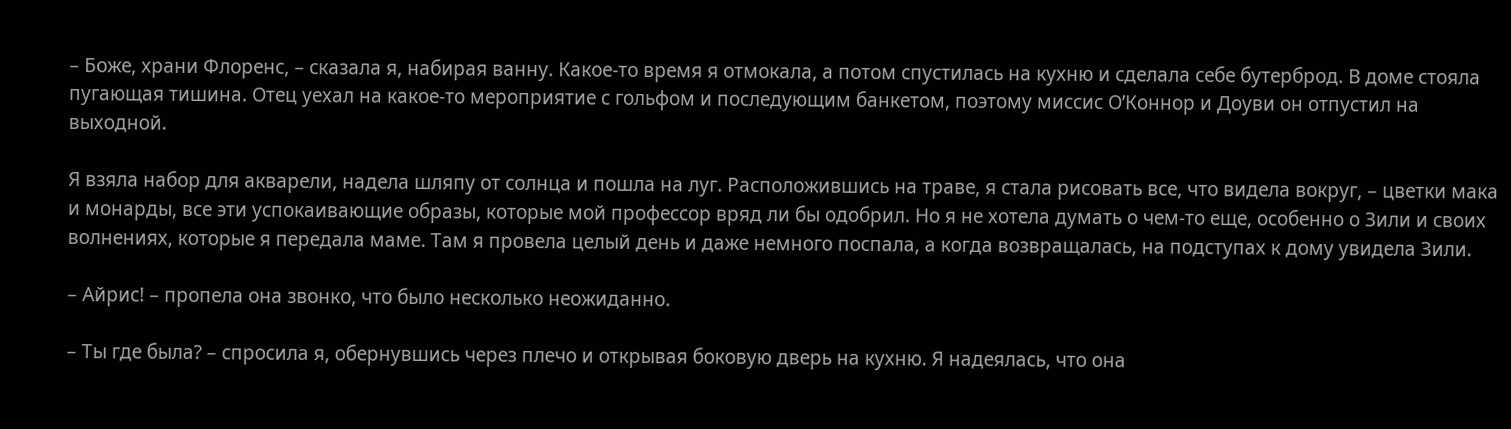– Боже, храни Флоренс, – сказала я, набирая ванну. Какое-то время я отмокала, а потом спустилась на кухню и сделала себе бутерброд. В доме стояла пугающая тишина. Отец уехал на какое-то мероприятие с гольфом и последующим банкетом, поэтому миссис О’Коннор и Доуви он отпустил на выходной.

Я взяла набор для акварели, надела шляпу от солнца и пошла на луг. Расположившись на траве, я стала рисовать все, что видела вокруг, – цветки мака и монарды, все эти успокаивающие образы, которые мой профессор вряд ли бы одобрил. Но я не хотела думать о чем-то еще, особенно о Зили и своих волнениях, которые я передала маме. Там я провела целый день и даже немного поспала, а когда возвращалась, на подступах к дому увидела Зили.

– Айрис! – пропела она звонко, что было несколько неожиданно.

– Ты где была? – спросила я, обернувшись через плечо и открывая боковую дверь на кухню. Я надеялась, что она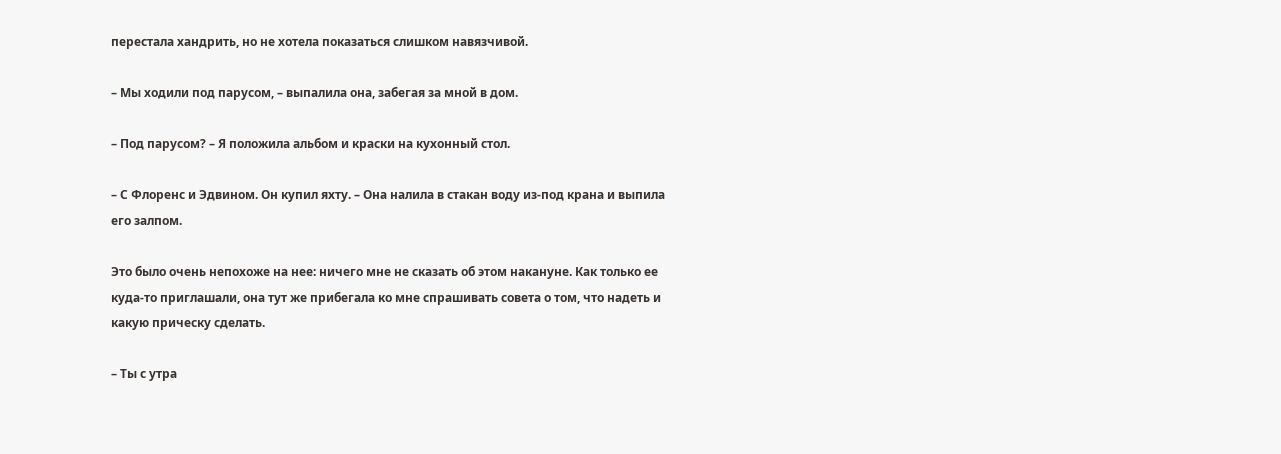перестала хандрить, но не хотела показаться слишком навязчивой.

– Мы ходили под парусом, – выпалила она, забегая за мной в дом.

– Под парусом? – Я положила альбом и краски на кухонный стол.

– С Флоренс и Эдвином. Он купил яхту. – Она налила в стакан воду из-под крана и выпила его залпом.

Это было очень непохоже на нее: ничего мне не сказать об этом накануне. Как только ее куда-то приглашали, она тут же прибегала ко мне спрашивать совета о том, что надеть и какую прическу сделать.

– Ты с утра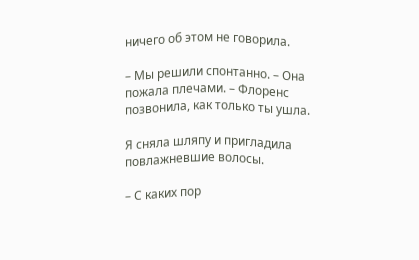ничего об этом не говорила.

– Мы решили спонтанно. – Она пожала плечами. – Флоренс позвонила, как только ты ушла.

Я сняла шляпу и пригладила повлажневшие волосы.

– С каких пор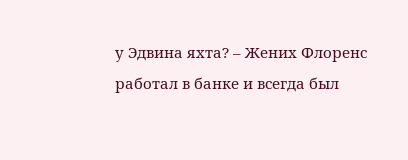у Эдвина яхта? – Жених Флоренс работал в банке и всегда был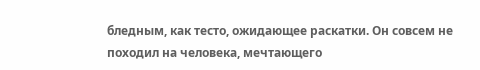бледным, как тесто, ожидающее раскатки. Он совсем не походил на человека, мечтающего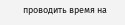проводить время на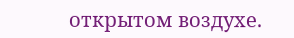открытом воздухе.